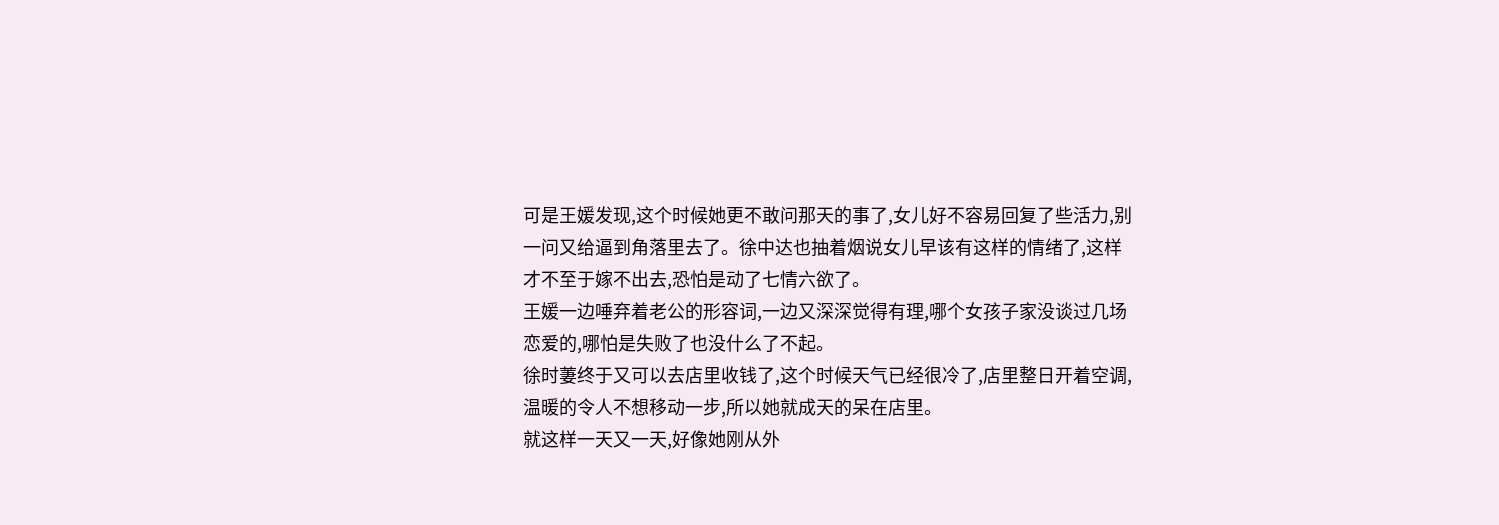可是王媛发现,这个时候她更不敢问那天的事了,女儿好不容易回复了些活力,别一问又给逼到角落里去了。徐中达也抽着烟说女儿早该有这样的情绪了,这样才不至于嫁不出去,恐怕是动了七情六欲了。
王媛一边唾弃着老公的形容词,一边又深深觉得有理,哪个女孩子家没谈过几场恋爱的,哪怕是失败了也没什么了不起。
徐时萋终于又可以去店里收钱了,这个时候天气已经很冷了,店里整日开着空调,温暖的令人不想移动一步,所以她就成天的呆在店里。
就这样一天又一天,好像她刚从外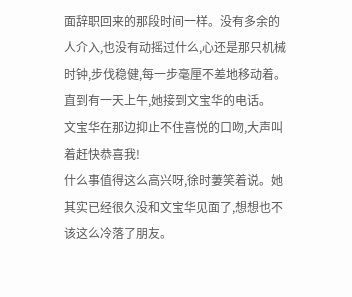面辞职回来的那段时间一样。没有多余的人介入,也没有动摇过什么,心还是那只机械时钟,步伐稳健,每一步毫厘不差地移动着。
直到有一天上午,她接到文宝华的电话。
文宝华在那边抑止不住喜悦的口吻,大声叫着赶快恭喜我!
什么事值得这么高兴呀,徐时萋笑着说。她其实已经很久没和文宝华见面了,想想也不该这么冷落了朋友。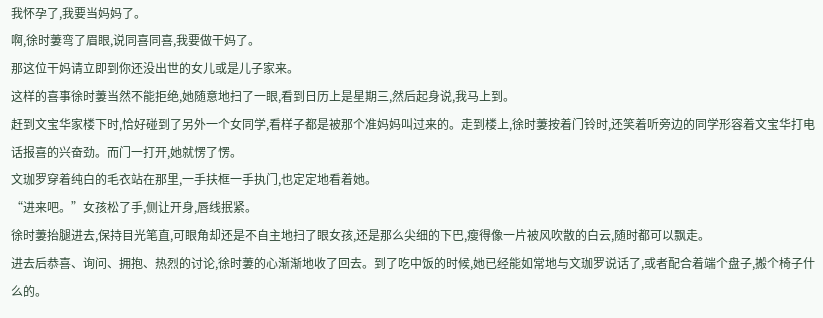我怀孕了,我要当妈妈了。
啊,徐时萋弯了眉眼,说同喜同喜,我要做干妈了。
那这位干妈请立即到你还没出世的女儿或是儿子家来。
这样的喜事徐时萋当然不能拒绝,她随意地扫了一眼,看到日历上是星期三,然后起身说,我马上到。
赶到文宝华家楼下时,恰好碰到了另外一个女同学,看样子都是被那个准妈妈叫过来的。走到楼上,徐时萋按着门铃时,还笑着听旁边的同学形容着文宝华打电话报喜的兴奋劲。而门一打开,她就愣了愣。
文珈罗穿着纯白的毛衣站在那里,一手扶框一手执门,也定定地看着她。
“进来吧。”女孩松了手,侧让开身,唇线抿紧。
徐时萋抬腿进去,保持目光笔直,可眼角却还是不自主地扫了眼女孩,还是那么尖细的下巴,瘦得像一片被风吹散的白云,随时都可以飘走。
进去后恭喜、询问、拥抱、热烈的讨论,徐时萋的心渐渐地收了回去。到了吃中饭的时候,她已经能如常地与文珈罗说话了,或者配合着端个盘子,搬个椅子什么的。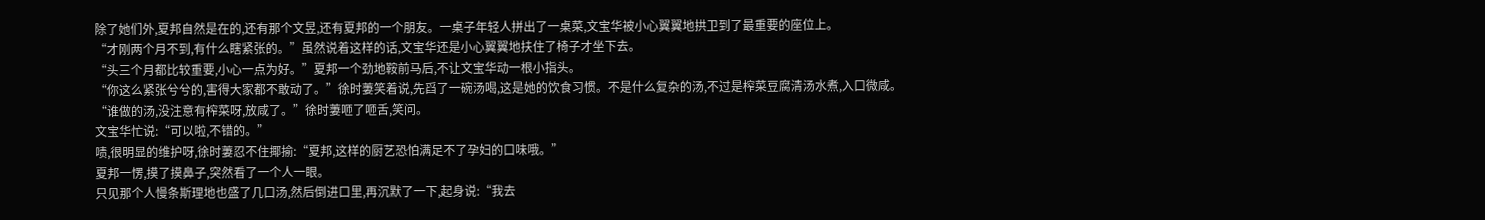除了她们外,夏邦自然是在的,还有那个文昱,还有夏邦的一个朋友。一桌子年轻人拼出了一桌菜,文宝华被小心翼翼地拱卫到了最重要的座位上。
“才刚两个月不到,有什么瞎紧张的。”虽然说着这样的话,文宝华还是小心翼翼地扶住了椅子才坐下去。
“头三个月都比较重要,小心一点为好。”夏邦一个劲地鞍前马后,不让文宝华动一根小指头。
“你这么紧张兮兮的,害得大家都不敢动了。”徐时萋笑着说,先舀了一碗汤喝,这是她的饮食习惯。不是什么复杂的汤,不过是榨菜豆腐清汤水煮,入口微咸。
“谁做的汤,没注意有榨菜呀,放咸了。”徐时萋咂了咂舌,笑问。
文宝华忙说:“可以啦,不错的。”
啧,很明显的维护呀,徐时萋忍不住揶揄:“夏邦,这样的厨艺恐怕满足不了孕妇的口味哦。”
夏邦一愣,摸了摸鼻子,突然看了一个人一眼。
只见那个人慢条斯理地也盛了几口汤,然后倒进口里,再沉默了一下,起身说:“我去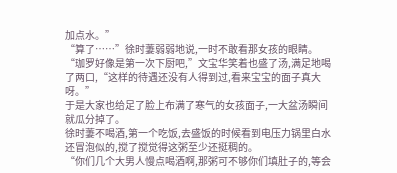加点水。”
“算了……”徐时萋弱弱地说,一时不敢看那女孩的眼睛。
“珈罗好像是第一次下厨吧,”文宝华笑着也盛了汤,满足地喝了两口,“这样的待遇还没有人得到过,看来宝宝的面子真大呀。”
于是大家也给足了脸上布满了寒气的女孩面子,一大盆汤瞬间就瓜分掉了。
徐时萋不喝酒,第一个吃饭,去盛饭的时候看到电压力锅里白水还冒泡似的,搅了搅觉得这粥至少还挺稠的。
“你们几个大男人慢点喝酒啊,那粥可不够你们填肚子的,等会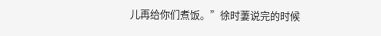儿再给你们煮饭。”徐时萋说完的时候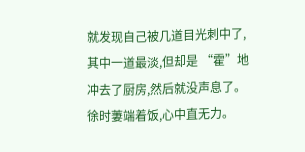就发现自己被几道目光刺中了,其中一道最淡,但却是 “霍”地冲去了厨房,然后就没声息了。
徐时萋端着饭,心中直无力。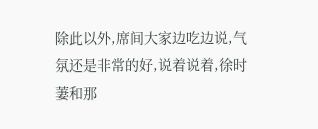除此以外,席间大家边吃边说,气氛还是非常的好,说着说着,徐时萋和那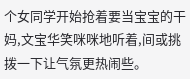个女同学开始抢着要当宝宝的干妈,文宝华笑咪咪地听着,间或挑拨一下让气氛更热闹些。